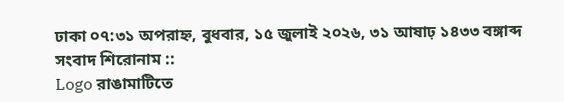ঢাকা ০৭:৩১ অপরাহ্ন, বুধবার, ১৫ জুলাই ২০২৬, ৩১ আষাঢ় ১৪৩৩ বঙ্গাব্দ
সংবাদ শিরোনাম ::
Logo রাঙামাটিতে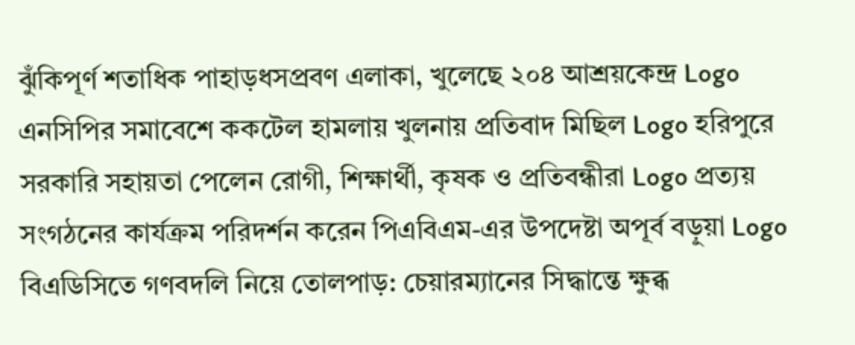ঝুঁকিপূর্ণ শতাধিক পাহাড়ধসপ্রবণ এলাকা, খুলেছে ২০৪ আশ্রয়কেন্দ্র Logo এনসিপির সমাবেশে ককটেল হামলায় খুলনায় প্রতিবাদ মিছিল Logo হরিপুরে সরকারি সহায়তা পেলেন রোগী, শিক্ষার্থী, কৃষক ও প্রতিবন্ধীরা Logo প্রত্যয় সংগঠনের কার্যক্রম পরিদর্শন করেন পিএবিএম-এর উপদেষ্টা অপূর্ব বড়ুয়া Logo বিএডিসিতে গণবদলি নিয়ে তোলপাড়: চেয়ারম্যানের সিদ্ধান্তে ক্ষুব্ধ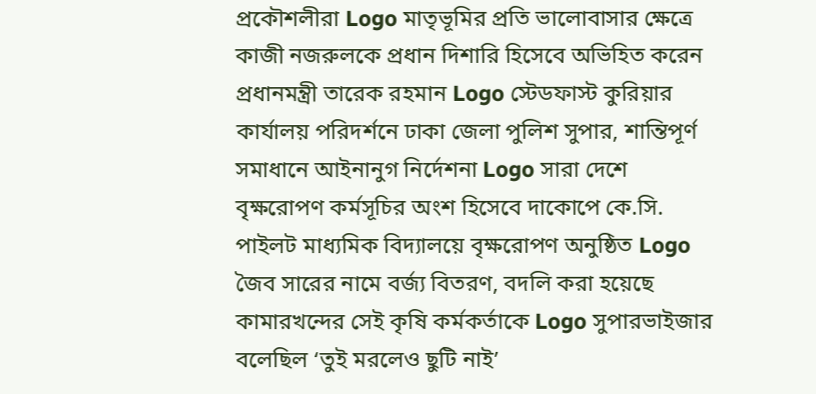প্রকৌশলীরা Logo মাতৃভূমির প্রতি ভালোবাসার ক্ষেত্রে কাজী নজরুলকে প্রধান দিশারি হিসেবে অভিহিত করেন প্রধানমন্ত্রী তারেক রহমান Logo স্টেডফাস্ট কুরিয়ার কার্যালয় পরিদর্শনে ঢাকা জেলা পুলিশ সুপার, শান্তিপূর্ণ সমাধানে আইনানুগ নির্দেশনা Logo সারা দেশে বৃক্ষরোপণ কর্মসূচির অংশ হিসেবে দাকোপে কে.সি. পাইলট মাধ্যমিক বিদ্যালয়ে বৃক্ষরোপণ অনুষ্ঠিত Logo জৈব সারের নামে বর্জ্য বিতরণ, বদলি করা হয়েছে কামারখন্দের সেই কৃষি কর্মকর্তাকে Logo সুপারভাইজার বলেছিল ‘তুই মরলেও ছুটি নাই’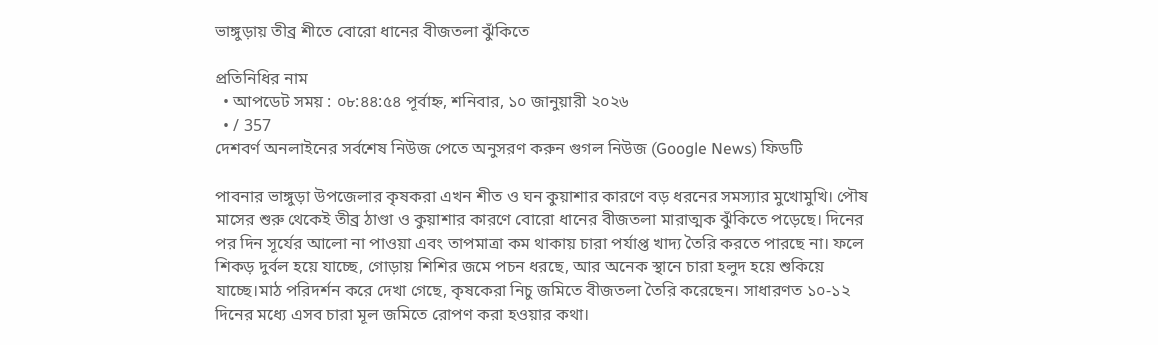ভাঙ্গুড়ায় তীব্র শীতে বোরো ধানের বীজতলা ঝুঁকিতে

প্রতিনিধির নাম
  • আপডেট সময় : ০৮:৪৪:৫৪ পূর্বাহ্ন, শনিবার, ১০ জানুয়ারী ২০২৬
  • / 357
দেশবর্ণ অনলাইনের সর্বশেষ নিউজ পেতে অনুসরণ করুন গুগল নিউজ (Google News) ফিডটি

পাবনার ভাঙ্গুড়া উপজেলার কৃষকরা এখন শীত ও ঘন কুয়াশার কারণে বড় ধরনের সমস্যার মুখোমুখি। পৌষ মাসের শুরু থেকেই তীব্র ঠাণ্ডা ও কুয়াশার কারণে বোরো ধানের বীজতলা মারাত্মক ঝুঁকিতে পড়েছে। দিনের পর দিন সূর্যের আলো না পাওয়া এবং তাপমাত্রা কম থাকায় চারা পর্যাপ্ত খাদ্য তৈরি করতে পারছে না। ফলে শিকড় দুর্বল হয়ে যাচ্ছে, গোড়ায় শিশির জমে পচন ধরছে, আর অনেক স্থানে চারা হলুদ হয়ে শুকিয়ে যাচ্ছে।মাঠ পরিদর্শন করে দেখা গেছে, কৃষকেরা নিচু জমিতে বীজতলা তৈরি করেছেন। সাধারণত ১০-১২ দিনের মধ্যে এসব চারা মূল জমিতে রোপণ করা হওয়ার কথা।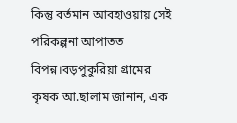কিন্তু বর্তমান আবহাওয়ায় সেই পরিকল্পনা আপাতত বিপন্ন।বড়পুকুরিয়া গ্রামের কৃষক আ.ছালাম জানান, এক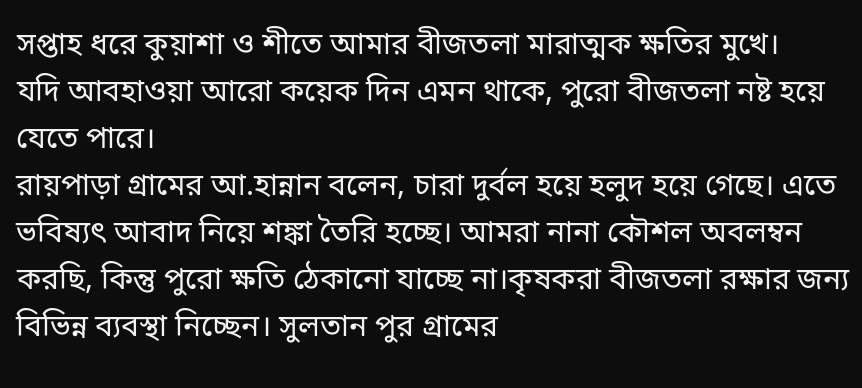সপ্তাহ ধরে কুয়াশা ও শীতে আমার বীজতলা মারাত্মক ক্ষতির মুখে।
যদি আবহাওয়া আরো কয়েক দিন এমন থাকে, পুরো বীজতলা নষ্ট হয়ে যেতে পারে।
রায়পাড়া গ্রামের আ.হান্নান বলেন, চারা দুর্বল হয়ে হলুদ হয়ে গেছে। এতে ভবিষ্যৎ আবাদ নিয়ে শঙ্কা তৈরি হচ্ছে। আমরা নানা কৌশল অবলম্বন করছি, কিন্তু পুরো ক্ষতি ঠেকানো যাচ্ছে না।কৃষকরা বীজতলা রক্ষার জন্য বিভিন্ন ব্যবস্থা নিচ্ছেন। সুলতান পুর গ্রামের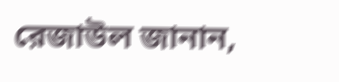রেজাউল জানান,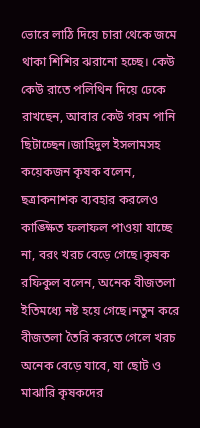ভোরে লাঠি দিয়ে চারা থেকে জমে থাকা শিশির ঝরানো হচ্ছে। কেউ কেউ রাতে পলিথিন দিয়ে ঢেকে রাখছেন, আবার কেউ গরম পানি ছিটাচ্ছেন।জাহিদুল ইসলামসহ কয়েকজন কৃষক বলেন, ছত্রাকনাশক ব্যবহার করলেও কাঙ্ক্ষিত ফলাফল পাওয়া যাচ্ছে না, বরং খরচ বেড়ে গেছে।কৃষক রফিকুল বলেন, অনেক বীজতলা ইতিমধ্যে নষ্ট হয়ে গেছে।নতুন করে বীজতলা তৈরি করতে গেলে খরচ অনেক বেড়ে যাবে, যা ছোট ও মাঝারি কৃষকদের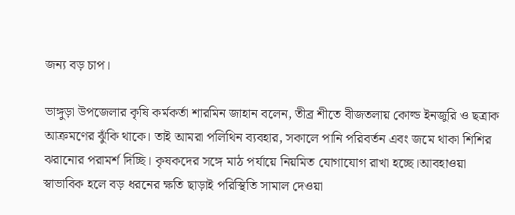জন্য বড় চাপ।

ভাঙ্গুড়া উপজেলার কৃষি কর্মকর্তা শারমিন জাহান বলেন, তীব্র শীতে বীজতলায় কোল্ড ইনজুরি ও ছত্রাক আক্রমণের ঝুঁকি থাকে। তাই আমরা পলিথিন ব্যবহার, সকালে পানি পরিবর্তন এবং জমে থাকা শিশির ঝরানোর পরামর্শ দিচ্ছি। কৃষকদের সঙ্গে মাঠ পর্যায়ে নিয়মিত যোগাযোগ রাখা হচ্ছে।আবহাওয়া স্বাভাবিক হলে বড় ধরনের ক্ষতি ছাড়াই পরিস্থিতি সামাল দেওয়া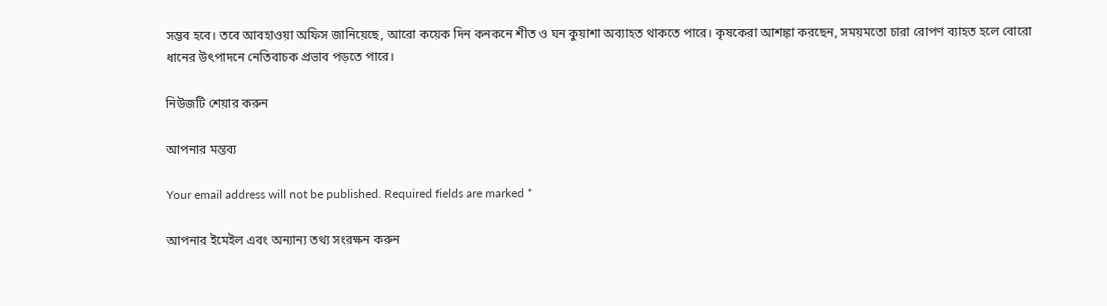সম্ভব হবে। তবে আবহাওয়া অফিস জানিয়েছে, আরো কয়েক দিন কনকনে শীত ও ঘন কুয়াশা অব্যাহত থাকতে পারে। কৃষকেরা আশঙ্কা করছেন, সময়মতো চারা রোপণ ব্যাহত হলে বোরো ধানের উৎপাদনে নেতিবাচক প্রভাব পড়তে পারে।

নিউজটি শেয়ার করুন

আপনার মন্তব্য

Your email address will not be published. Required fields are marked *

আপনার ইমেইল এবং অন্যান্য তথ্য সংরক্ষন করুন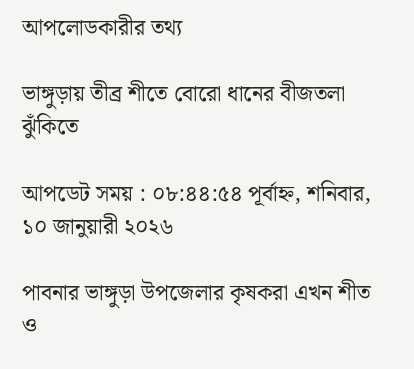আপলোডকারীর তথ্য

ভাঙ্গুড়ায় তীব্র শীতে বোরো ধানের বীজতলা ঝুঁকিতে

আপডেট সময় : ০৮:৪৪:৫৪ পূর্বাহ্ন, শনিবার, ১০ জানুয়ারী ২০২৬

পাবনার ভাঙ্গুড়া উপজেলার কৃষকরা এখন শীত ও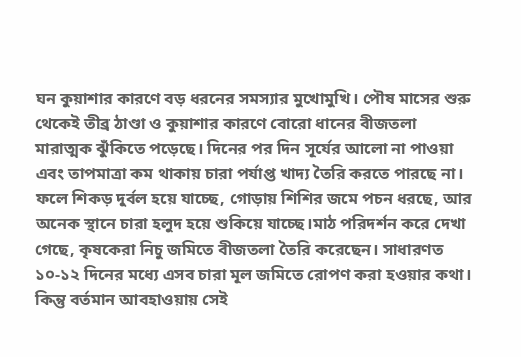ঘন কুয়াশার কারণে বড় ধরনের সমস্যার মুখোমুখি। পৌষ মাসের শুরু থেকেই তীব্র ঠাণ্ডা ও কুয়াশার কারণে বোরো ধানের বীজতলা মারাত্মক ঝুঁকিতে পড়েছে। দিনের পর দিন সূর্যের আলো না পাওয়া এবং তাপমাত্রা কম থাকায় চারা পর্যাপ্ত খাদ্য তৈরি করতে পারছে না। ফলে শিকড় দুর্বল হয়ে যাচ্ছে, গোড়ায় শিশির জমে পচন ধরছে, আর অনেক স্থানে চারা হলুদ হয়ে শুকিয়ে যাচ্ছে।মাঠ পরিদর্শন করে দেখা গেছে, কৃষকেরা নিচু জমিতে বীজতলা তৈরি করেছেন। সাধারণত ১০-১২ দিনের মধ্যে এসব চারা মূল জমিতে রোপণ করা হওয়ার কথা। কিন্তু বর্তমান আবহাওয়ায় সেই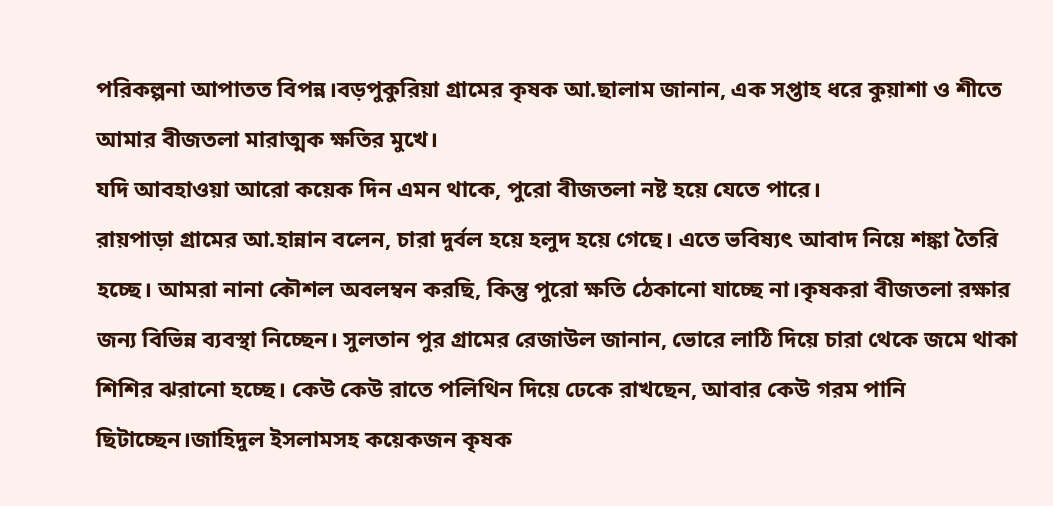পরিকল্পনা আপাতত বিপন্ন।বড়পুকুরিয়া গ্রামের কৃষক আ.ছালাম জানান, এক সপ্তাহ ধরে কুয়াশা ও শীতে আমার বীজতলা মারাত্মক ক্ষতির মুখে।
যদি আবহাওয়া আরো কয়েক দিন এমন থাকে, পুরো বীজতলা নষ্ট হয়ে যেতে পারে।
রায়পাড়া গ্রামের আ.হান্নান বলেন, চারা দুর্বল হয়ে হলুদ হয়ে গেছে। এতে ভবিষ্যৎ আবাদ নিয়ে শঙ্কা তৈরি হচ্ছে। আমরা নানা কৌশল অবলম্বন করছি, কিন্তু পুরো ক্ষতি ঠেকানো যাচ্ছে না।কৃষকরা বীজতলা রক্ষার জন্য বিভিন্ন ব্যবস্থা নিচ্ছেন। সুলতান পুর গ্রামের রেজাউল জানান, ভোরে লাঠি দিয়ে চারা থেকে জমে থাকা শিশির ঝরানো হচ্ছে। কেউ কেউ রাতে পলিথিন দিয়ে ঢেকে রাখছেন, আবার কেউ গরম পানি ছিটাচ্ছেন।জাহিদুল ইসলামসহ কয়েকজন কৃষক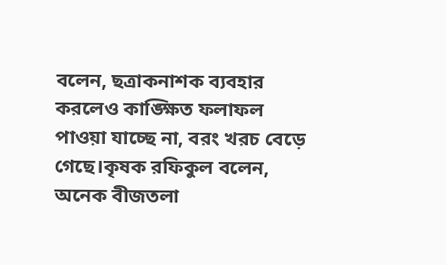বলেন, ছত্রাকনাশক ব্যবহার করলেও কাঙ্ক্ষিত ফলাফল পাওয়া যাচ্ছে না, বরং খরচ বেড়ে গেছে।কৃষক রফিকুল বলেন, অনেক বীজতলা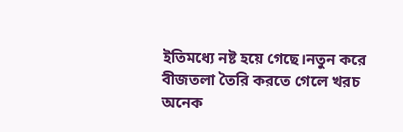ইতিমধ্যে নষ্ট হয়ে গেছে।নতুন করে বীজতলা তৈরি করতে গেলে খরচ অনেক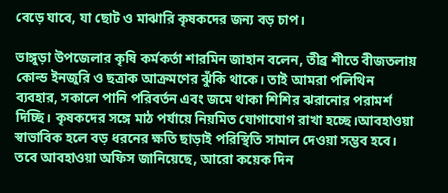বেড়ে যাবে, যা ছোট ও মাঝারি কৃষকদের জন্য বড় চাপ।

ভাঙ্গুড়া উপজেলার কৃষি কর্মকর্তা শারমিন জাহান বলেন, তীব্র শীতে বীজতলায় কোল্ড ইনজুরি ও ছত্রাক আক্রমণের ঝুঁকি থাকে। তাই আমরা পলিথিন ব্যবহার, সকালে পানি পরিবর্তন এবং জমে থাকা শিশির ঝরানোর পরামর্শ দিচ্ছি। কৃষকদের সঙ্গে মাঠ পর্যায়ে নিয়মিত যোগাযোগ রাখা হচ্ছে।আবহাওয়া স্বাভাবিক হলে বড় ধরনের ক্ষতি ছাড়াই পরিস্থিতি সামাল দেওয়া সম্ভব হবে। তবে আবহাওয়া অফিস জানিয়েছে, আরো কয়েক দিন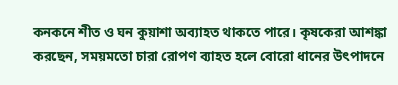কনকনে শীত ও ঘন কুয়াশা অব্যাহত থাকতে পারে। কৃষকেরা আশঙ্কা করছেন, সময়মতো চারা রোপণ ব্যাহত হলে বোরো ধানের উৎপাদনে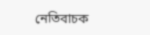নেতিবাচক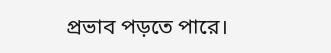প্রভাব পড়তে পারে।